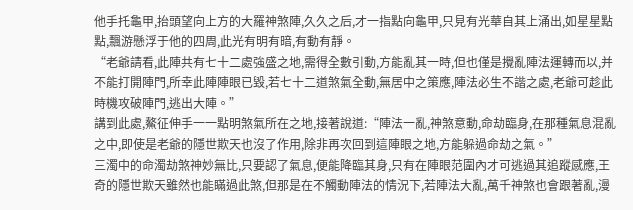他手托龜甲,抬頭望向上方的大羅神煞陣,久久之后,才一指點向龜甲,只見有光華自其上涌出,如星星點點,飄游懸浮于他的四周,此光有明有暗,有動有靜。
“老爺請看,此陣共有七十二處強盛之地,需得全數引動,方能亂其一時,但也僅是攪亂陣法運轉而以,并不能打開陣門,所幸此陣陣眼已毀,若七十二道煞氣全動,無居中之策應,陣法必生不諧之處,老爺可趁此時機攻破陣門,逃出大陣。”
講到此處,鰲征伸手一一點明煞氣所在之地,接著說道:“陣法一亂,神煞意動,命劫臨身,在那種氣息混亂之中,即使是老爺的隱世欺天也沒了作用,除非再次回到這陣眼之地,方能躲過命劫之氣。”
三濁中的命濁劫煞神妙無比,只要認了氣息,便能降臨其身,只有在陣眼范圍內才可逃過其追蹤感應,王奇的隱世欺天雖然也能瞞過此煞,但那是在不觸動陣法的情況下,若陣法大亂,萬千神煞也會跟著亂,漫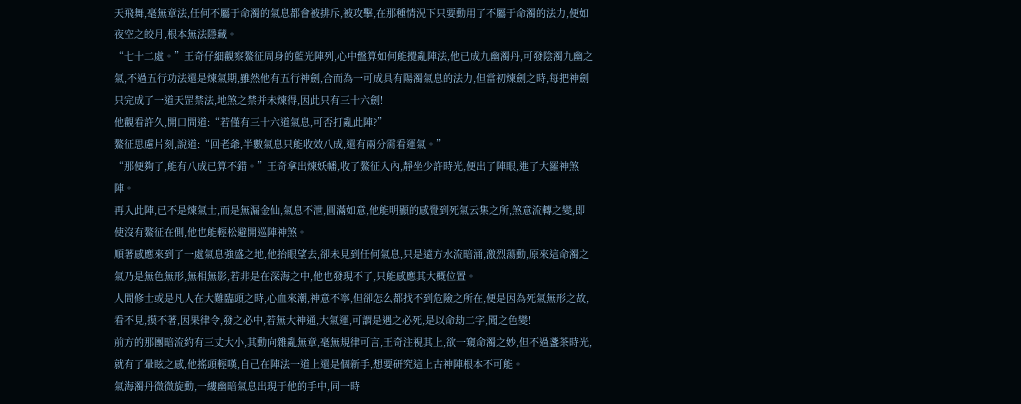天飛舞,毫無章法,任何不屬于命濁的氣息都會被排斥,被攻擊,在那種情況下只要動用了不屬于命濁的法力,便如夜空之皎月,根本無法隱藏。
“七十二處。”王奇仔細觀察鰲征周身的藍光陣列,心中盤算如何能攪亂陣法,他已成九幽濁丹,可發陰濁九幽之氣,不過五行功法還是煉氣期,雖然他有五行神劍,合而為一可成具有陽濁氣息的法力,但當初煉劍之時,每把神劍只完成了一道天罡禁法,地煞之禁并未煉得,因此只有三十六劍!
他觀看許久,開口問道:“若僅有三十六道氣息,可否打亂此陣?”
鰲征思慮片刻,說道:“回老爺,半數氣息只能收效八成,還有兩分需看運氣。”
“那便夠了,能有八成已算不錯。”王奇拿出煉妖幡,收了鰲征入內,靜坐少許時光,便出了陣眼,進了大羅神煞陣。
再入此陣,已不是煉氣士,而是無漏金仙,氣息不泄,圓滿如意,他能明顯的感覺到死氣云集之所,煞意流轉之變,即使沒有鰲征在側,他也能輕松避開巡陣神煞。
順著感應來到了一處氣息強盛之地,他抬眼望去,卻未見到任何氣息,只是遠方水流暗涌,激烈蕩動,原來這命濁之氣乃是無色無形,無相無影,若非是在深海之中,他也發現不了,只能感應其大概位置。
人間修士或是凡人在大難臨頭之時,心血來潮,神意不寧,但卻怎么都找不到危險之所在,便是因為死氣無形之故,看不見,摸不著,因果律令,發之必中,若無大神通,大氣運,可謂是遇之必死,是以命劫二字,聞之色變!
前方的那團暗流約有三丈大小,其動向雜亂無章,毫無規律可言,王奇注視其上,欲一窺命濁之妙,但不過盞茶時光,就有了暈眩之感,他搖頭輕嘆,自己在陣法一道上還是個新手,想要研究這上古神陣根本不可能。
氣海濁丹微微旋動,一縷幽暗氣息出現于他的手中,同一時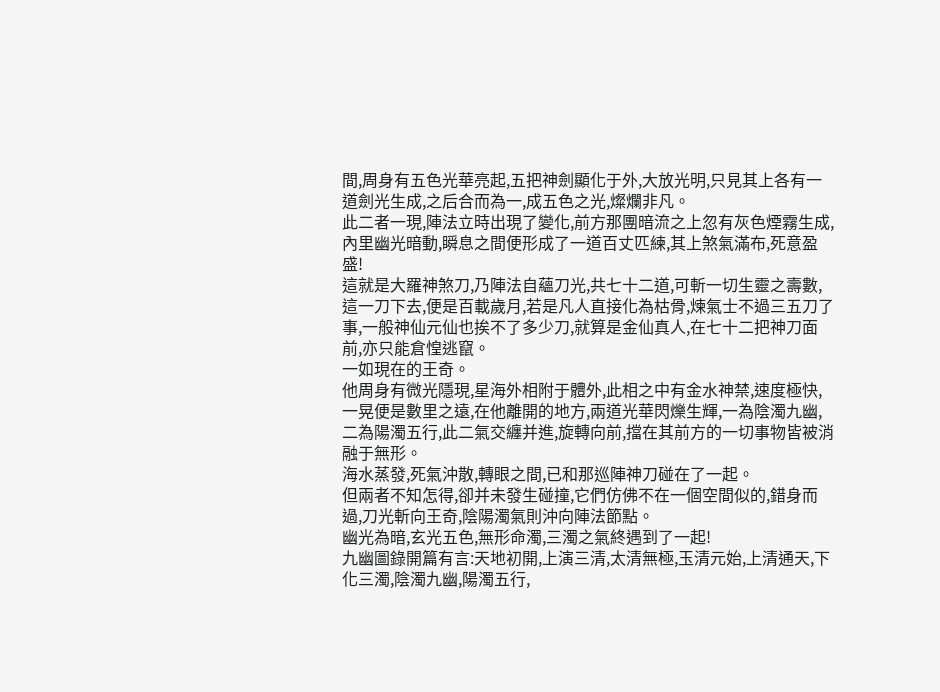間,周身有五色光華亮起,五把神劍顯化于外,大放光明,只見其上各有一道劍光生成,之后合而為一,成五色之光,燦爛非凡。
此二者一現,陣法立時出現了變化,前方那團暗流之上忽有灰色煙霧生成,內里幽光暗動,瞬息之間便形成了一道百丈匹練,其上煞氣滿布,死意盈盛!
這就是大羅神煞刀,乃陣法自蘊刀光,共七十二道,可斬一切生靈之壽數,這一刀下去,便是百載歲月,若是凡人直接化為枯骨,煉氣士不過三五刀了事,一般神仙元仙也挨不了多少刀,就算是金仙真人,在七十二把神刀面前,亦只能倉惶逃竄。
一如現在的王奇。
他周身有微光隱現,星海外相附于體外,此相之中有金水神禁,速度極快,一晃便是數里之遠,在他離開的地方,兩道光華閃爍生輝,一為陰濁九幽,二為陽濁五行,此二氣交纏并進,旋轉向前,擋在其前方的一切事物皆被消融于無形。
海水蒸發,死氣沖散,轉眼之間,已和那巡陣神刀碰在了一起。
但兩者不知怎得,卻并未發生碰撞,它們仿佛不在一個空間似的,錯身而過,刀光斬向王奇,陰陽濁氣則沖向陣法節點。
幽光為暗,玄光五色,無形命濁,三濁之氣終遇到了一起!
九幽圖錄開篇有言:天地初開,上演三清,太清無極,玉清元始,上清通天,下化三濁,陰濁九幽,陽濁五行,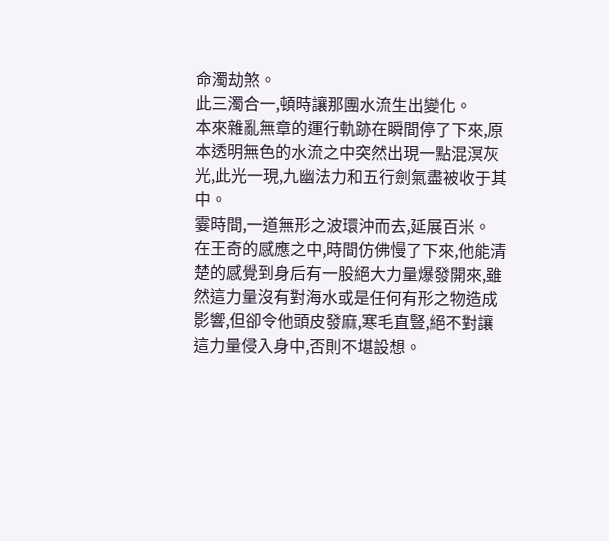命濁劫煞。
此三濁合一,頓時讓那團水流生出變化。
本來雜亂無章的運行軌跡在瞬間停了下來,原本透明無色的水流之中突然出現一點混溟灰光,此光一現,九幽法力和五行劍氣盡被收于其中。
霎時間,一道無形之波環沖而去,延展百米。
在王奇的感應之中,時間仿佛慢了下來,他能清楚的感覺到身后有一股絕大力量爆發開來,雖然這力量沒有對海水或是任何有形之物造成影響,但卻令他頭皮發麻,寒毛直豎,絕不對讓這力量侵入身中,否則不堪設想。